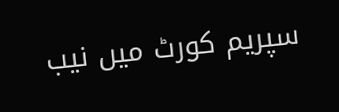سپریم کورٹ میں نیب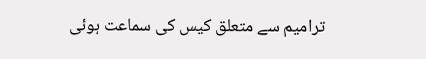ترامیم سے متعلق کیس کی سماعت ہوئی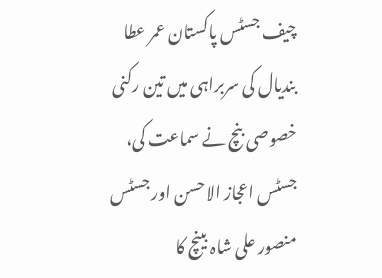چیف جسٹس پاکستان عمر عطا بندیال کی سربراہی میں تین رکنی خصوصی بنچ نے سماعت کی، جسٹس اعجاز الاحسن اور جسٹس منصور علی شاہ بینچ کا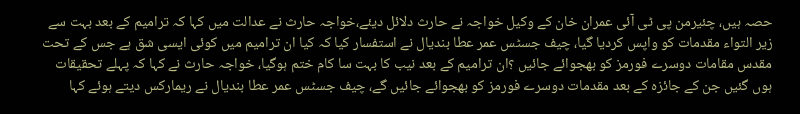حصہ ہیں، چئیرمن پی ٹی آئی عمران خان کے وکیل خواجہ نے حارث دلائل دیئے،خواجہ حارث نے عدالت میں کہا کہ ترامیم کے بعد بہت سے زیر التواء مقدمات کو واپس کردیا گیا، چیف جسٹس عمر عطا بندیال نے استفسار کیا کہ کیا ان ترامیم میں کوئی ایسی شق ہے جس کے تحت مقدس مقامات دوسرے فورمز کو بھجوائے جائیں ؟ان ترامیم کے بعد نیب کا بہت سا کام ختم ہوگیا، خواجہ حارث نے کہا کہ پہلے تحقیقات ہوں گئیں جن کے جائزہ کے بعد مقدمات دوسرے فورمز کو بھجوائے جائیں گے، چیف جسٹس عمر عطا بندیال نے ریمارکس دیتے ہوئے کہا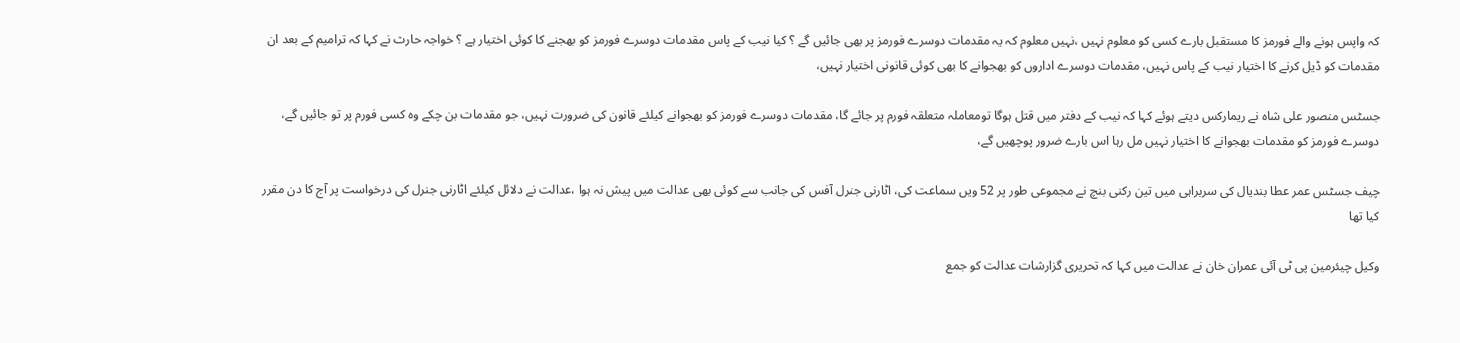کہ واپس ہونے والے فورمز کا مستقبل بارے کسی کو معلوم نہیں ،نہیں معلوم کہ یہ مقدمات دوسرے فورمز پر بھی جائیں گے ؟ کیا نیب کے پاس مقدمات دوسرے فورمز کو بھجنے کا کوئی اختیار ہے ؟ خواجہ حارث نے کہا کہ ترامیم کے بعد ان مقدمات کو ڈیل کرنے کا اختیار نیب کے پاس نہیں، مقدمات دوسرے اداروں کو بھجوانے کا بھی کوئی قانونی اختیار نہیں،

جسٹس منصور علی شاہ نے ریمارکس دیتے ہوئے کہا کہ نیب کے دفتر میں قتل ہوگا تومعاملہ متعلقہ فورم پر جائے گا، مقدمات دوسرے فورمز کو بھجوانے کیلئے قانون کی ضرورت نہیں، جو مقدمات بن چکے وہ کسی فورم پر تو جائیں گے، دوسرے فورمز کو مقدمات بھجوانے کا اختیار نہیں مل رہا اس بارے ضرور پوچھیں گے،

چیف جسٹس عمر عطا بندیال کی سربراہی میں تین رکنی بنچ نے مجموعی طور پر 52 ویں سماعت کی، اٹارنی جنرل آفس کی جانب سے کوئی بھی عدالت میں پیش نہ ہوا ،عدالت نے دلائل کیلئے اٹارنی جنرل کی درخواست پر آج کا دن مقرر کیا تھا

وکیل چیئرمین پی ٹی آئی عمران خان نے عدالت میں کہا کہ تحریری گزارشات عدالت کو جمع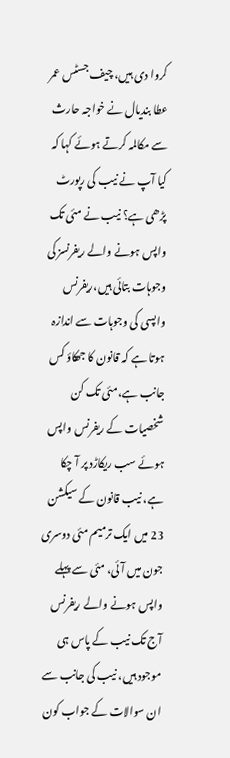کروا دی ہیں، چیف جسٹس عمر عطا بندیال نے خواجہ حارث سے مکالمہ کرتے ہوئے کہا کہ کیا آپ نے نیب کی رپورٹ پڑھی ہے؟ نیب نے مئی تک واپس ہونے والے ریفرنسز کی وجوہات بتائی ہیں،ریفرنس واپسی کی وجوہات سے اندازہ ہوتا ہے کہ قانون کا جھکاؤ کس جانب ہے،مئی تک کن شخصیات کے ریفرنس واپس ہوئے سب ریکاڑد پر آ چکا ہے، نیب قانون کے سیکشن 23 میں ایک ترمیم مئی دوسری جون میں آئی، مئی سے پہلے واپس ہونے والے ریفرنس آج تک نیب کے پاس ہی موجود ہیں، نیب کی جانب سے ان سوالات کے جواب کون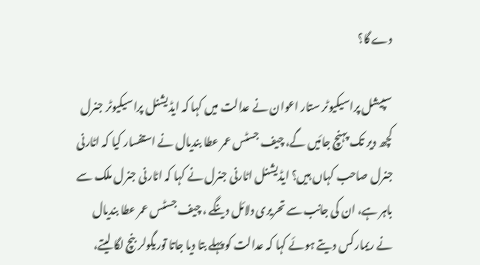دے گا؟

سپیشل پراسیکیوٹر ستار اعوان نے عدالت میں کہا کہ ایڈیشنل پراسیکیوٹر جنرل کچھ دیر تک پہنچ جائیں گے، چیف جسٹس عمر عطا بندیال نے استفسار کیا کہ اٹارنی جنرل صاحب کہاں ہیں؟ ایڈیشنل اٹارنی جنرل نے کہا کہ اٹارنی جنرل ملک سے باہر ہے، ان کی جانب سے تحریری دلائل دینگے ، چیف جسٹس عمر عطا بندیال نے ریمارکس دیتے ہوئے کہا کہ عدالت کو پہلے بتا دیا جاتا توریگولر بنچ لگا لیتے،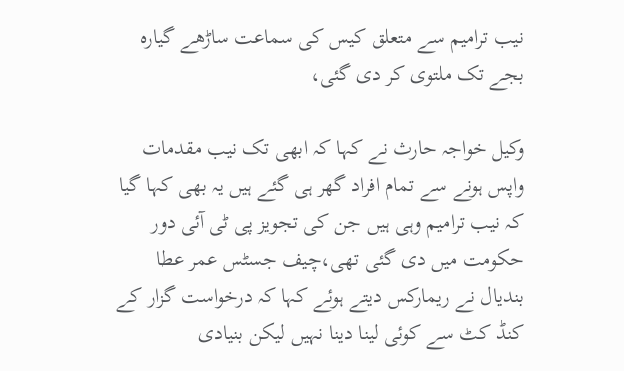نیب ترامیم سے متعلق کیس کی سماعت ساڑھے گیارہ بجے تک ملتوی کر دی گئی،

وکیل خواجہ حارث نے کہا کہ ابھی تک نیب مقدمات واپس ہونے سے تمام افراد گھر ہی گئے ہیں یہ بھی کہا گیا کہ نیب ترامیم وہی ہیں جن کی تجویز پی ٹی آئی دور حکومت میں دی گئی تھی،چیف جسٹس عمر عطا بندیال نے ریمارکس دیتے ہوئے کہا کہ درخواست گزار کے کنڈ کٹ سے کوئی لینا دینا نہیں لیکن بنیادی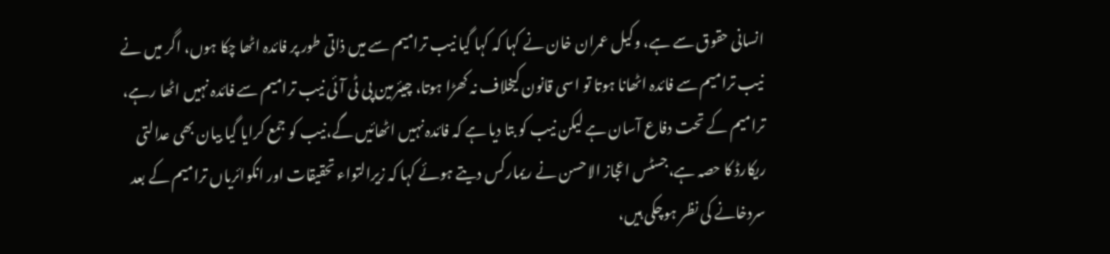انسانی حقوق سے ہے، وکیل عمران خان نے کہا کہ کہا گیا نیب ترامیم سے میں ذاتی طور پر فائدہ اٹھا چکا ہوں، اگر میں نے نیب ترامیم سے فائدہ اٹھانا ہوتا تو اسی قانون کیخلاف نہ کھڑا ہوتا، چیئرمین پی ٹی آئی نیب ترامیم سے فائدہ نہیں اٹھا رہے، ترامیم کے تحت دفاع آسان ہے لیکن نیب کو بتا دیا ہے کہ فائدہ نہیں اٹھائیں گے،نیب کو جمع کرایا گیا بیان بھی عدالتی ریکارڈ کا حصہ ہے،جسٹس اعجاز الاحسن نے ریمارکس دیتے ہوئے کہا کہ زیرالتواء تحقیقات اور انکوائریاں ترامیم کے بعد سردخانے کی نظر ہوچکی ہیں،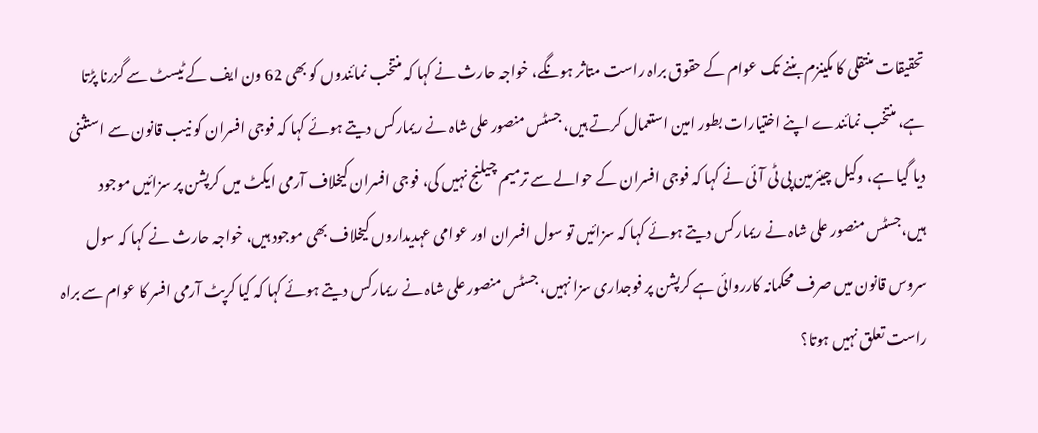تحقیقات منتقلی کا مکینزم بننے تک عوام کے حقوق براہ راست متاثر ہونگے، خواجہ حارث نے کہا کہ منتخب نمائندوں کو بھی 62 ون ایف کے ٹیسٹ سے گزرنا پڑتا ہے، منتخب نمائندے اپنے اختیارات بطور امین استعمال کرتے ہیں، جسٹس منصور علی شاہ نے ریمارکس دیتے ہوئے کہا کہ فوجی افسران کو نیب قانون سے استثنی دیا گیا ہے، وکیل چیئرمین پی ٹی آئی نے کہا کہ فوجی افسران کے حوالے سے ترمیم چیلنج نہیں کی، فوجی افسران کیخلاف آرمی ایکٹ میں کرپشن پر سزائیں موجود ہیں،جسٹس منصور علی شاہ نے ریمارکس دیتے ہوئے کہا کہ سزائیں تو سول افسران اور عوامی عہدیداروں کیخلاف بھی موجود ہیں، خواجہ حارث نے کہا کہ سول سروس قانون میں صرف محکمانہ کارروائی ہے کرپشن پر فوجداری سزا نہیں، جسٹس منصور علی شاہ نے ریمارکس دیتے ہوئے کہا کہ کیا کرپٹ آرمی افسر کا عوام سے براہ راست تعلق نہیں ہوتا؟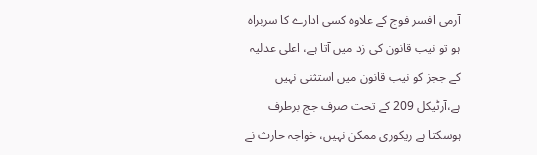آرمی افسر فوج کے علاوہ کسی ادارے کا سربراہ ہو تو نیب قانون کی زد میں آتا ہے، اعلی عدلیہ کے ججز کو نیب قانون میں استثنی نہیں ہے،آرٹیکل 209 کے تحت صرف جج برطرف ہوسکتا ہے ریکوری ممکن نہیں، خواجہ حارث نے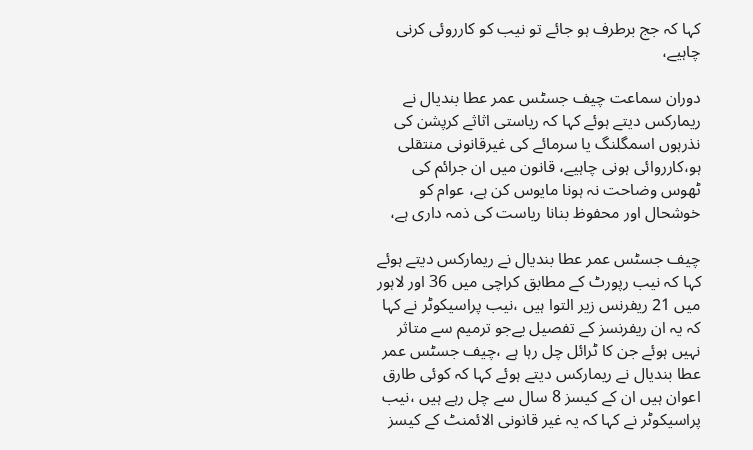کہا کہ جج برطرف ہو جائے تو نیب کو کارروئی کرنی چاہیے،

دوران سماعت چیف جسٹس عمر عطا بندیال نے ریمارکس دیتے ہوئے کہا کہ ریاستی اثاثے کرپشن کی نذرہوں اسمگلنگ یا سرمائے کی غیرقانونی منتقلی ہو،کارروائی ہونی چاہیے، قانون میں ان جرائم کی ٹھوس وضاحت نہ ہونا مایوس کن ہے، عوام کو خوشحال اور محفوظ بنانا ریاست کی ذمہ داری ہے،

چیف جسٹس عمر عطا بندیال نے ریمارکس دیتے ہوئے کہا کہ نیب رپورٹ کے مطابق کراچی میں 36 اور لاہور میں 21 ریفرنس زیر التوا ہیں ،نیب پراسیکوٹر نے کہا کہ یہ ان ریفرنسز کے تفصیل یےجو ترمیم سے متاثر نہیں ہوئے جن کا ٹرائل چل رہا ہے ،چیف جسٹس عمر عطا بندیال نے ریمارکس دیتے ہوئے کہا کہ کوئی طارق اعوان ہیں ان کے کیسز 8 سال سے چل رہے ہیں ،نیب پراسیکوٹر نے کہا کہ یہ غیر قانونی الائمنٹ کے کیسز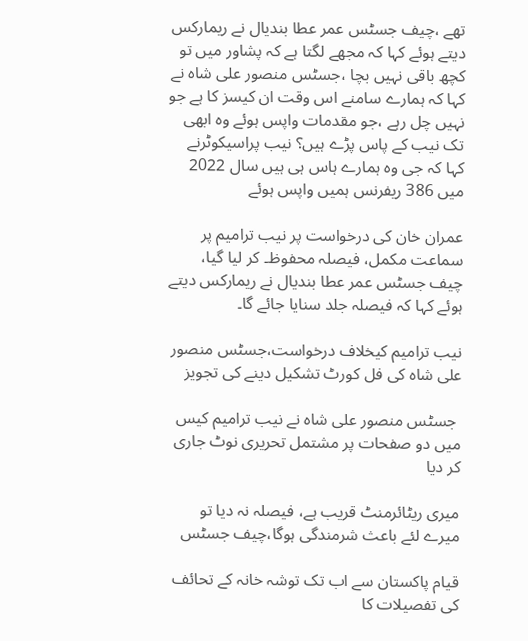تھے ،چیف جسٹس عمر عطا بندیال نے ریمارکس دیتے ہوئے کہا کہ مجھے لگتا ہے کہ پشاور میں تو کچھ باقی نہیں بچا ،جسٹس منصور علی شاہ نے کہا کہ ہمارے سامنے اس وقت ان کیسز کا ہے جو نہیں چل رہے ،جو مقدمات واپس ہوئے وہ ابھی تک نیب کے پاس پڑے ہیں؟ نیب پراسیکوٹرنے کہا کہ جی وہ ہمارے ہاس ہی ہیں سال 2022 میں 386 ریفرنس ہمیں واپس ہوئے

عمران خان کی درخواست پر نیب ترامیم پر سماعت مکمل، فیصلہ محفوظ۔ کر لیا گیا، چیف جسٹس عمر عطا بندیال نے ریمارکس دیتے ہوئے کہا کہ فیصلہ جلد سنایا جائے گا۔

نیب ترامیم کیخلاف درخواست،جسٹس منصور علی شاہ کی فل کورٹ تشکیل دینے کی تجویز

 جسٹس منصور علی شاہ نے نیب ترامیم کیس میں دو صفحات پر مشتمل تحریری نوٹ جاری کر دیا

میری ریٹائرمنٹ قریب ہے، فیصلہ نہ دیا تو میرے لئے باعث شرمندگی ہوگا،چیف جسٹس

قیام پاکستان سے اب تک توشہ خانہ کے تحائف کی تفصیلات کا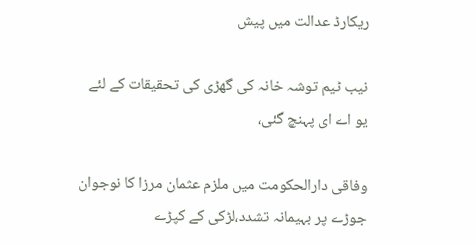ریکارڈ عدالت میں پیش

نیب ٹیم توشہ خانہ کی گھڑی کی تحقیقات کے لئے یو اے ای پہنچ گئی،

وفاقی دارالحکومت میں ملزم عثمان مرزا کا نوجوان جوڑے پر بہیمانہ تشدد،لڑکی کے کپڑے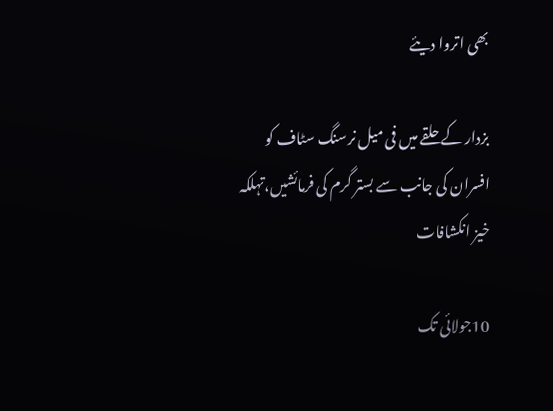بھی اتروا دیئے

بزدار کے حلقے میں فی میل نرسنگ سٹاف کو افسران کی جانب سے بستر گرم کی فرمائشیں،تہلکہ خیز انکشافات

10جولائی تک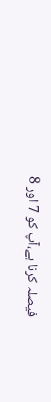فیصلہ کرنا ہے،آپ کو 7 اور 8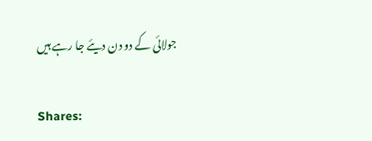جولائی کے دو دن دیئے جا رہے ہیں

Shares: